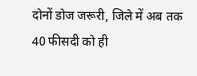दोनों डोज जरूरी, जिले में अब तक 40 फीसदी को ही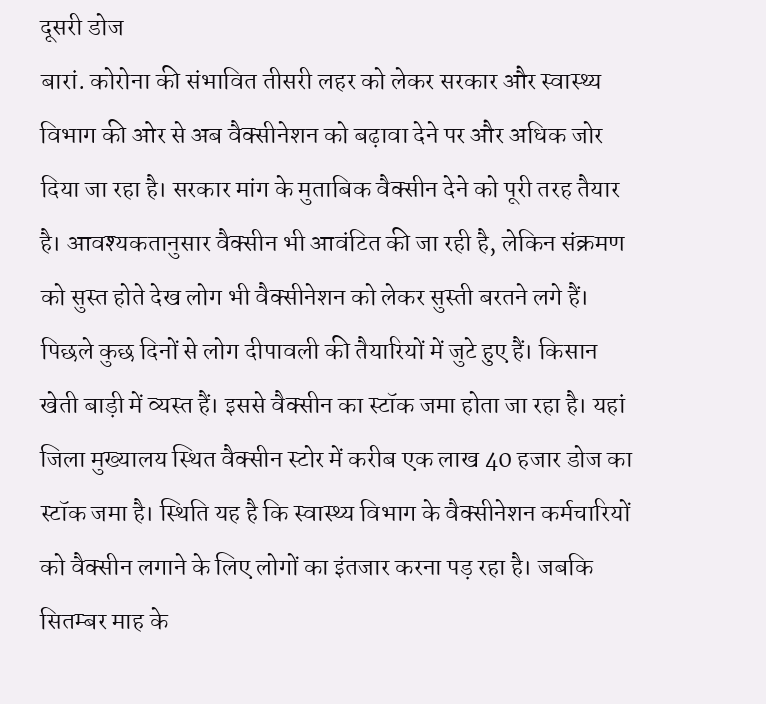दूसरी डोज
बारां. कोरोना की संभावित तीसरी लहर को लेकर सरकार और स्वास्थ्य विभाग की ओर से अब वैक्सीनेशन को बढ़ावा देने पर और अधिक जोर दिया जा रहा है। सरकार मांग के मुताबिक वैक्सीन देने को पूरी तरह तैयार है। आवश्यकतानुसार वैक्सीन भी आवंटित की जा रही है, लेकिन संक्रमण को सुस्त होते देख लोग भी वैक्सीनेशन को लेकर सुस्ती बरतने लगे हैं। पिछले कुछ दिनों से लोग दीपावली की तैयारियों में जुटे हुए हैं। किसान खेती बाड़ी में व्यस्त हैं। इससे वैक्सीन का स्टॉक जमा होता जा रहा है। यहां जिला मुख्यालय स्थित वैक्सीन स्टोर में करीब एक लाख 40 हजार डोज का स्टॉक जमा है। स्थिति यह है कि स्वास्थ्य विभाग के वैक्सीनेशन कर्मचारियों को वैक्सीन लगाने के लिए लोगों का इंतजार करना पड़ रहा है। जबकि सितम्बर माह के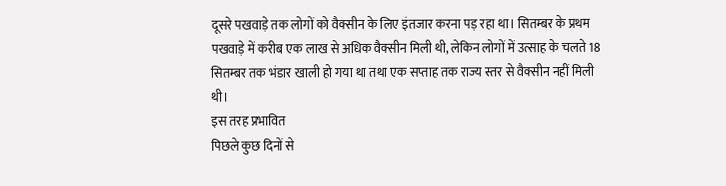दूसरे पखवाड़े तक लोगों को वैक्सीन के लिए इंतजार करना पड़ रहा था। सितम्बर के प्रथम पखवाड़े में करीब एक लाख से अधिक वैक्सीन मिली थी, लेकिन लोगों में उत्साह के चलते 18 सितम्बर तक भंडार खाली हो गया था तथा एक सप्ताह तक राज्य स्तर से वैक्सीन नहीं मिली थी।
इस तरह प्रभावित
पिछले कुछ दिनों से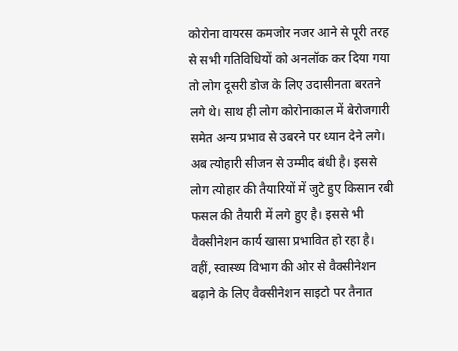कोरोना वायरस कमजोर नजर आने से पूरी तरह से सभी गतिविधियों को अनलॉक कर दिया गया तो लोग दूसरी डोज के लिए उदासीनता बरतने लगे थे। साथ ही लोग कोरोनाकाल में बेरोजगारी समेत अन्य प्रभाव से उबरने पर ध्यान देने लगे। अब त्योहारी सीजन से उम्मीद बंधी है। इससे लोग त्योहार की तैयारियों में जुटे हुए किसान रबी फसल की तैयारी में लगे हुए है। इससे भी वैक्सीनेशन कार्य खासा प्रभावित हो रहा है। वहीं, स्वास्थ्य विभाग की ओर से वैक्सीनेशन बढ़ाने के लिए वैक्सीनेशन साइटो पर तैनात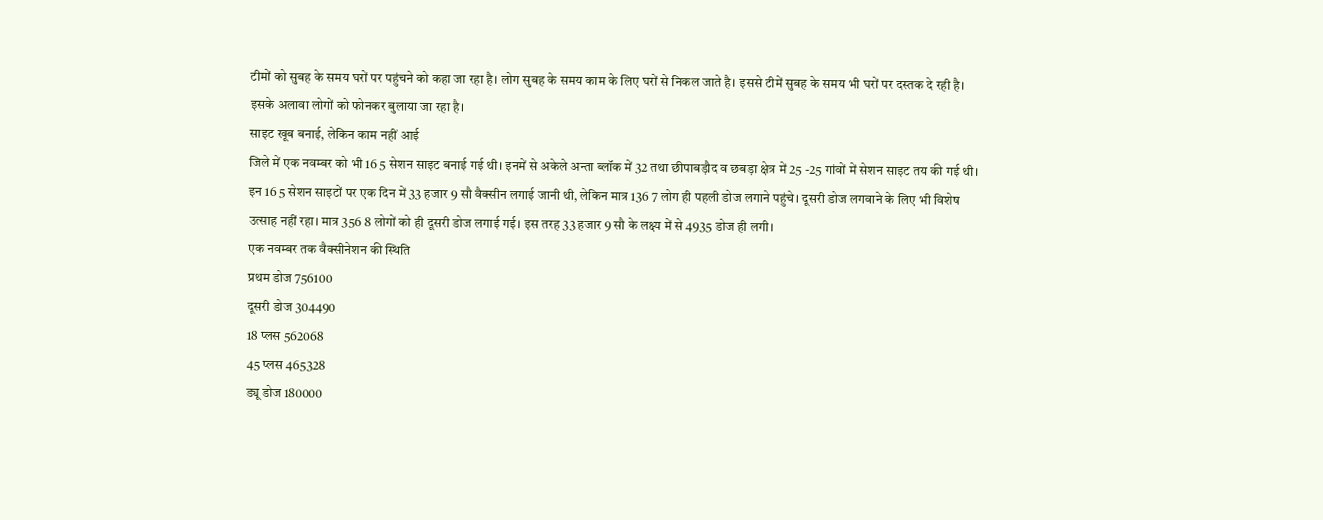टीमों को सुबह के समय घरों पर पहुंचने को कहा जा रहा है। लोग सुबह के समय काम के लिए घरों से निकल जाते है। इससे टीमें सुबह के समय भी घरों पर दस्तक दे रही है। इसके अलावा लोगों को फोनकर बुलाया जा रहा है।
साइट खूब बनाई, लेकिन काम नहीं आई
जिले में एक नवम्बर को भी 16 5 सेशन साइट बनाई गई थी। इनमें से अकेले अन्ता ब्लॉक में 32 तथा छीपाबड़ौद व छबड़ा क्षेत्र में 25 -25 गांवों में सेशन साइट तय की गई थी। इन 16 5 सेशन साइटों पर एक दिन में 33 हजार 9 सौ वैक्सीन लगाई जानी थी, लेकिन मात्र 136 7 लोग ही पहली डोज लगाने पहुंचे। दूसरी डोज लगवाने के लिए भी विशेष उत्साह नहीं रहा। मात्र 356 8 लोगों को ही दूसरी डोज लगाई गई। इस तरह 33 हजार 9 सौ के लक्ष्य में से 4935 डोज ही लगी।
एक नवम्बर तक वैक्सीनेशन की स्थिति
प्रथम डोज 756100
दूसरी डोज 304490
18 प्लस 562068
45 प्लस 465328
ड्यू डोज 180000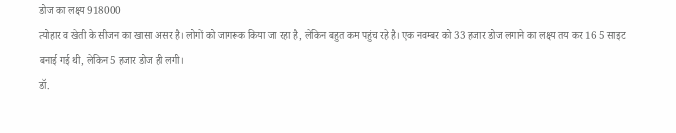डोज का लक्ष्य 918000
त्योहार व खेती के सीजन का खासा असर है। लोगों को जागरूक किया जा रहा है, लेकिन बहुत कम पहुंच रहे है। एक नवम्बर को 33 हजार डोज लगाने का लक्ष्य तय कर 16 5 साइट बनाई गई थी, लेकिन 5 हजार डोज ही लगी।
डॉ.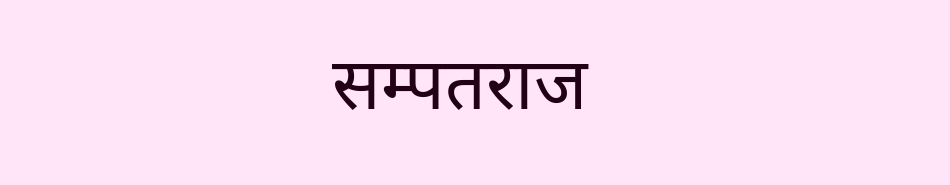सम्पतराज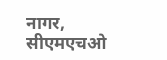नागर, सीएमएचओ